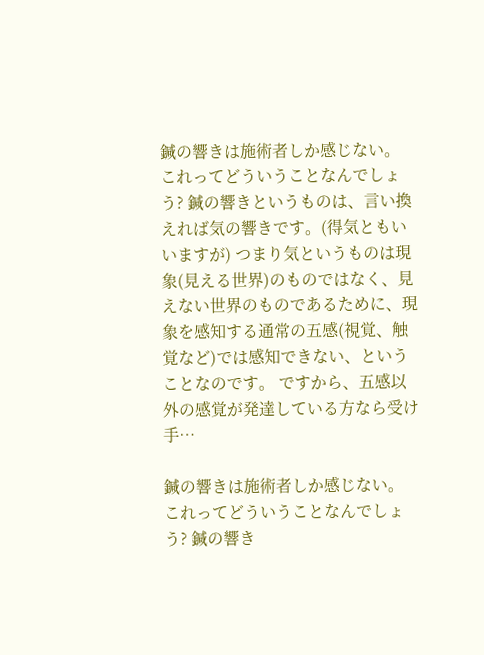鍼の響きは施術者しか感じない。 これってどういうことなんでしょう? 鍼の響きというものは、言い換えれば気の響きです。(得気ともいいますが) つまり気というものは現象(見える世界)のものではなく、見えない世界のものであるために、現象を感知する通常の五感(視覚、触覚など)では感知できない、ということなのです。 ですから、五感以外の感覚が発達している方なら受け手…

鍼の響きは施術者しか感じない。 これってどういうことなんでしょう? 鍼の響き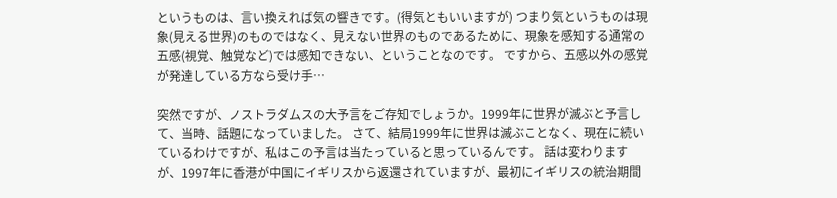というものは、言い換えれば気の響きです。(得気ともいいますが) つまり気というものは現象(見える世界)のものではなく、見えない世界のものであるために、現象を感知する通常の五感(視覚、触覚など)では感知できない、ということなのです。 ですから、五感以外の感覚が発達している方なら受け手…

突然ですが、ノストラダムスの大予言をご存知でしょうか。1999年に世界が滅ぶと予言して、当時、話題になっていました。 さて、結局1999年に世界は滅ぶことなく、現在に続いているわけですが、私はこの予言は当たっていると思っているんです。 話は変わりますが、1997年に香港が中国にイギリスから返還されていますが、最初にイギリスの統治期間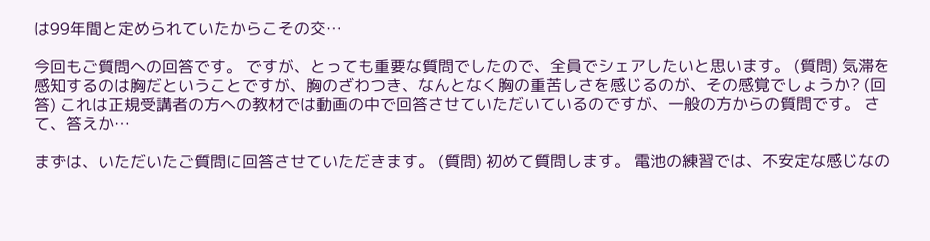は99年間と定められていたからこその交…

今回もご質問への回答です。 ですが、とっても重要な質問でしたので、全員でシェアしたいと思います。 (質問) 気滞を感知するのは胸だということですが、胸のざわつき、なんとなく胸の重苦しさを感じるのが、その感覚でしょうか? (回答) これは正規受講者の方への教材では動画の中で回答させていただいているのですが、一般の方からの質問です。 さて、答えか…

まずは、いただいたご質問に回答させていただきます。 (質問) 初めて質問します。 電池の練習では、不安定な感じなの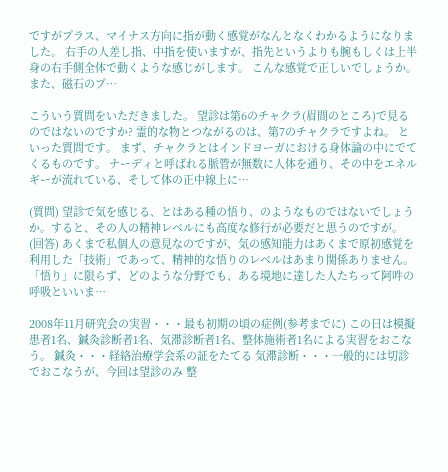ですがプラス、マイナス方向に指が動く感覚がなんとなくわかるようになりました。 右手の人差し指、中指を使いますが、指先というよりも腕もしくは上半身の右手側全体で動くような感じがします。 こんな感覚で正しいでしょうか。 また、磁石のプ…

こういう質問をいただきました。 望診は第6のチャクラ(眉間のところ)で見るのではないのですか? 霊的な物とつながるのは、第7のチャクラですよね。 といった質問です。 まず、チャクラとはインドヨーガにおける身体論の中にでてくるものです。 ナーディと呼ばれる脈管が無数に人体を通り、その中をエネルギーが流れている、そして体の正中線上に…

(質問) 望診で気を感じる、とはある種の悟り、のようなものではないでしょうか。すると、その人の精神レベルにも高度な修行が必要だと思うのですが。 (回答) あくまで私個人の意見なのですが、気の感知能力はあくまで原初感覚を利用した「技術」であって、精神的な悟りのレベルはあまり関係ありません。 「悟り」に限らず、どのような分野でも、ある境地に達した人たちって阿吽の呼吸といいま…

2008年11月研究会の実習・・・最も初期の頃の症例(参考までに) この日は模擬患者1名、鍼灸診断者1名、気滞診断者1名、整体施術者1名による実習をおこなう。 鍼灸・・・経絡治療学会系の証をたてる 気滞診断・・・一般的には切診でおこなうが、今回は望診のみ 整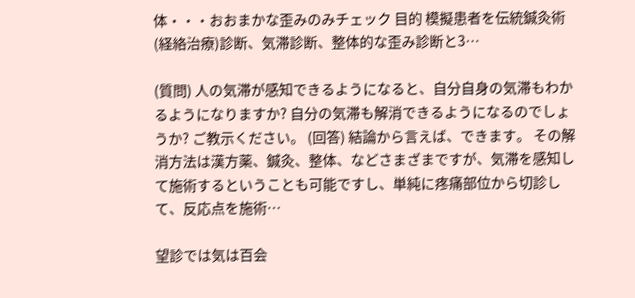体・・・おおまかな歪みのみチェック 目的 模擬患者を伝統鍼灸術(経絡治療)診断、気滞診断、整体的な歪み診断と3…

(質問) 人の気滞が感知できるようになると、自分自身の気滞もわかるようになりますか? 自分の気滞も解消できるようになるのでしょうか? ご教示ください。 (回答) 結論から言えば、できます。 その解消方法は漢方薬、鍼灸、整体、などさまざまですが、気滞を感知して施術するということも可能ですし、単純に疼痛部位から切診して、反応点を施術…

望診では気は百会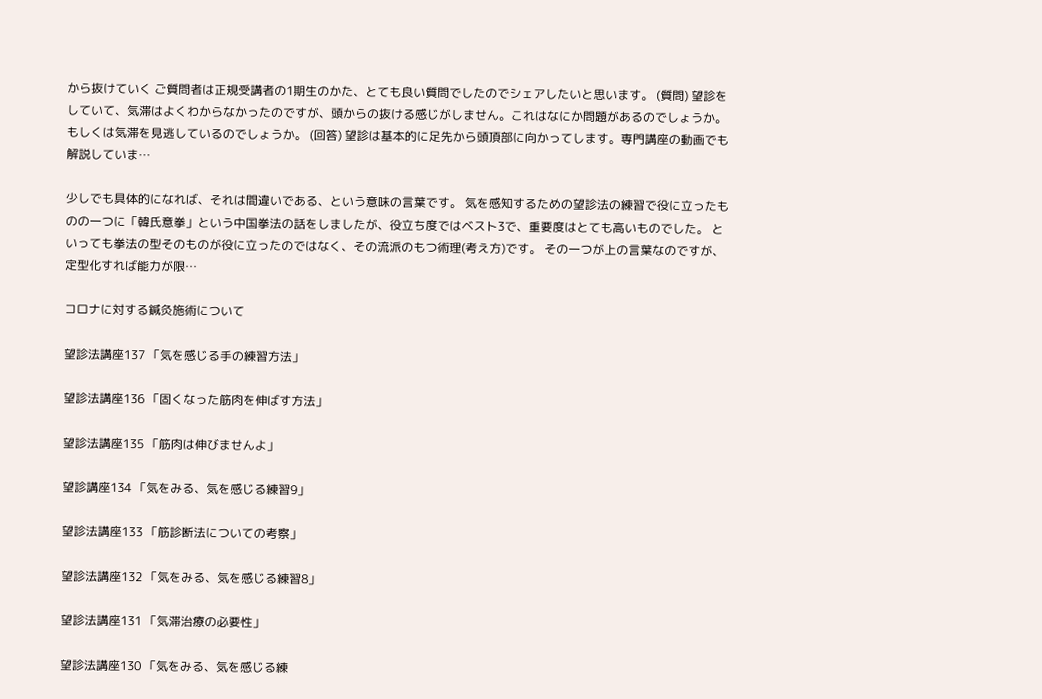から抜けていく ご質問者は正規受講者の1期生のかた、とても良い質問でしたのでシェアしたいと思います。 (質問) 望診をしていて、気滞はよくわからなかったのですが、頭からの抜ける感じがしません。これはなにか問題があるのでしょうか。もしくは気滞を見逃しているのでしょうか。 (回答) 望診は基本的に足先から頭頂部に向かってします。専門講座の動画でも解説していま…

少しでも具体的になれば、それは間違いである、という意味の言葉です。 気を感知するための望診法の練習で役に立ったものの一つに「韓氏意拳」という中国拳法の話をしましたが、役立ち度ではベスト3で、重要度はとても高いものでした。 といっても拳法の型そのものが役に立ったのではなく、その流派のもつ術理(考え方)です。 その一つが上の言葉なのですが、定型化すれば能力が限…

コロナに対する鍼灸施術について

望診法講座137 「気を感じる手の練習方法」

望診法講座136 「固くなった筋肉を伸ばす方法」

望診法講座135 「筋肉は伸びませんよ」

望診講座134 「気をみる、気を感じる練習9」

望診法講座133 「筋診断法についての考察」

望診法講座132 「気をみる、気を感じる練習8」

望診法講座131 「気滞治療の必要性」

望診法講座130 「気をみる、気を感じる練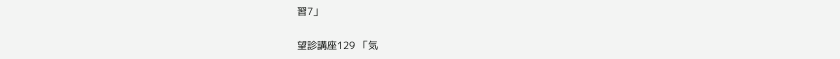習7」

望診講座129 「気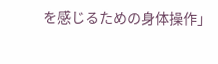を感じるための身体操作」